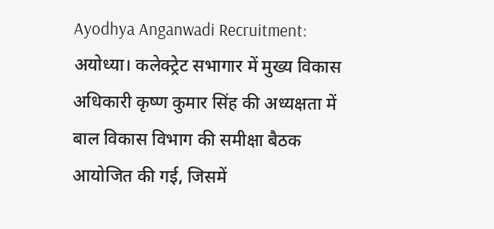Ayodhya Anganwadi Recruitment: अयोध्या। कलेक्ट्रेट सभागार में मुख्य विकास अधिकारी कृष्ण कुमार सिंह की अध्यक्षता में बाल विकास विभाग की समीक्षा बैठक आयोजित की गई, जिसमें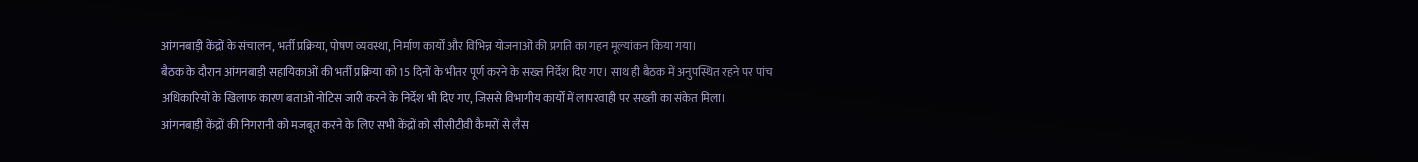आंगनबाड़ी केंद्रों के संचालन, भर्ती प्रक्रिया, पोषण व्यवस्था, निर्माण कार्यों और विभिन्न योजनाओं की प्रगति का गहन मूल्यांकन किया गया।
बैठक के दौरान आंगनबाड़ी सहायिकाओं की भर्ती प्रक्रिया को 15 दिनों के भीतर पूर्ण करने के सख्त निर्देश दिए गए। साथ ही बैठक में अनुपस्थित रहने पर पांच अधिकारियों के खिलाफ कारण बताओ नोटिस जारी करने के निर्देश भी दिए गए, जिससे विभागीय कार्यों में लापरवाही पर सख्ती का संकेत मिला।
आंगनबाड़ी केंद्रों की निगरानी को मजबूत करने के लिए सभी केंद्रों को सीसीटीवी कैमरों से लैस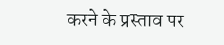करने के प्रस्ताव पर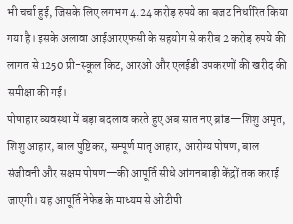भी चर्चा हुई, जिसके लिए लगभग 4.24 करोड़ रुपये का बजट निर्धारित किया गया है। इसके अलावा आईआरएफसी के सहयोग से करीब 2 करोड़ रुपये की लागत से 1250 प्री-स्कूल किट, आरओ और एलईडी उपकरणों की खरीद की समीक्षा की गई।
पोषाहार व्यवस्था में बड़ा बदलाव करते हुए अब सात नए ब्रांड—शिशु अमृत, शिशु आहार, बाल पुष्टिकर, सम्पूर्ण मातृ आहार, आरोग्य पोषण, बाल संजीवनी और सक्षम पोषण—की आपूर्ति सीधे आंगनबाड़ी केंद्रों तक कराई जाएगी। यह आपूर्ति नेफेड के माध्यम से ओटीपी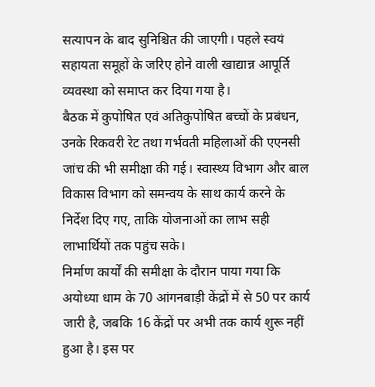सत्यापन के बाद सुनिश्चित की जाएगी। पहले स्वयं सहायता समूहों के जरिए होने वाली खाद्यान्न आपूर्ति व्यवस्था को समाप्त कर दिया गया है।
बैठक में कुपोषित एवं अतिकुपोषित बच्चों के प्रबंधन, उनके रिकवरी रेट तथा गर्भवती महिलाओं की एएनसी जांच की भी समीक्षा की गई। स्वास्थ्य विभाग और बाल विकास विभाग को समन्वय के साथ कार्य करने के निर्देश दिए गए, ताकि योजनाओं का लाभ सही लाभार्थियों तक पहुंच सके।
निर्माण कार्यों की समीक्षा के दौरान पाया गया कि अयोध्या धाम के 70 आंगनबाड़ी केंद्रों में से 50 पर कार्य जारी है, जबकि 16 केंद्रों पर अभी तक कार्य शुरू नहीं हुआ है। इस पर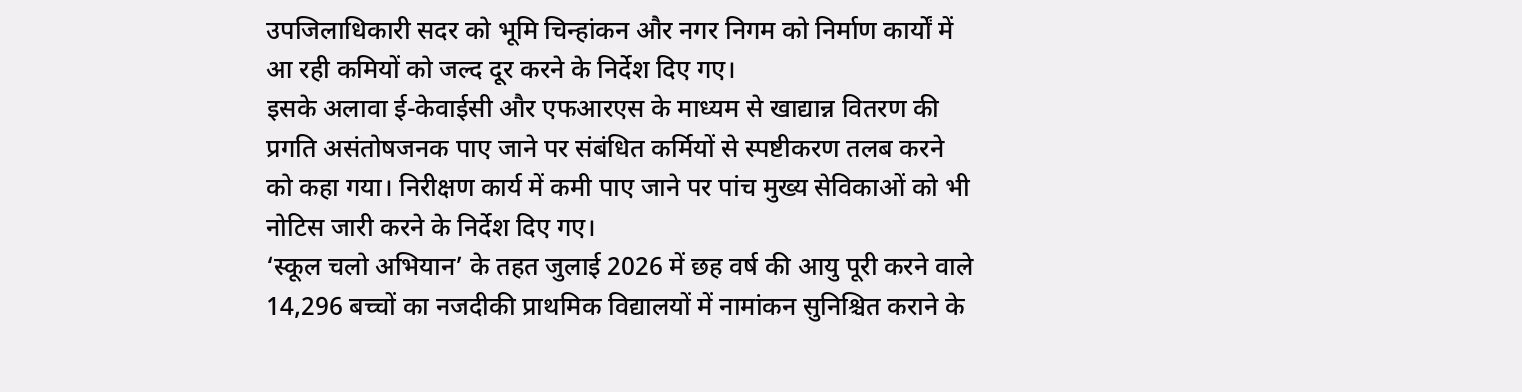उपजिलाधिकारी सदर को भूमि चिन्हांकन और नगर निगम को निर्माण कार्यों में आ रही कमियों को जल्द दूर करने के निर्देश दिए गए।
इसके अलावा ई-केवाईसी और एफआरएस के माध्यम से खाद्यान्न वितरण की प्रगति असंतोषजनक पाए जाने पर संबंधित कर्मियों से स्पष्टीकरण तलब करने को कहा गया। निरीक्षण कार्य में कमी पाए जाने पर पांच मुख्य सेविकाओं को भी नोटिस जारी करने के निर्देश दिए गए।
‘स्कूल चलो अभियान’ के तहत जुलाई 2026 में छह वर्ष की आयु पूरी करने वाले 14,296 बच्चों का नजदीकी प्राथमिक विद्यालयों में नामांकन सुनिश्चित कराने के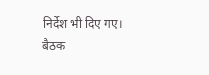निर्देश भी दिए गए।
बैठक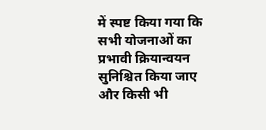में स्पष्ट किया गया कि सभी योजनाओं का प्रभावी क्रियान्वयन सुनिश्चित किया जाए और किसी भी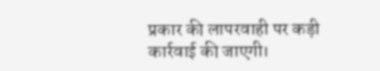प्रकार की लापरवाही पर कड़ी कार्रवाई की जाएगी।